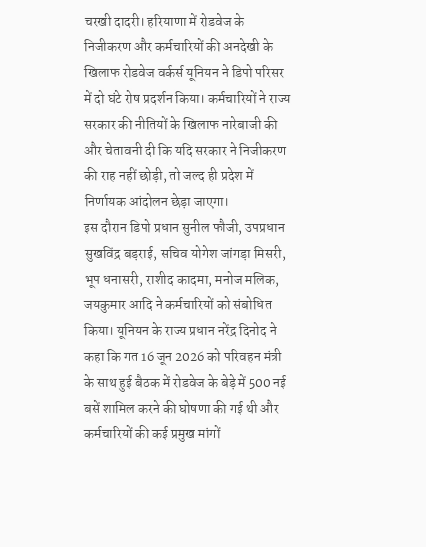चरखी दादरी। हरियाणा में रोडवेज के निजीकरण और कर्मचारियों की अनदेखी के खिलाफ रोडवेज वर्कर्स यूनियन ने डिपो परिसर में दो घंटे रोष प्रदर्शन किया। कर्मचारियों ने राज्य सरकार की नीतियों के खिलाफ नारेबाजी की और चेतावनी दी कि यदि सरकार ने निजीकरण की राह नहीं छोड़ी, तो जल्द ही प्रदेश में निर्णायक आंदोलन छेड़ा जाएगा।
इस दौरान डिपो प्रधान सुनील फौजी, उपप्रधान सुखविंद्र बड़राई, सचिव योगेश जांगड़ा मिसरी, भूप धनासरी, राशीद कादमा, मनोज मलिक, जयकुमार आदि ने कर्मचारियों को संबोधित किया। यूनियन के राज्य प्रधान नरेंद्र दिनोद ने कहा कि गत 16 जून 2026 को परिवहन मंत्री के साथ हुई बैठक में रोडवेज के बेड़े में 500 नई बसें शामिल करने की घोषणा की गई थी और कर्मचारियों की कई प्रमुख मांगों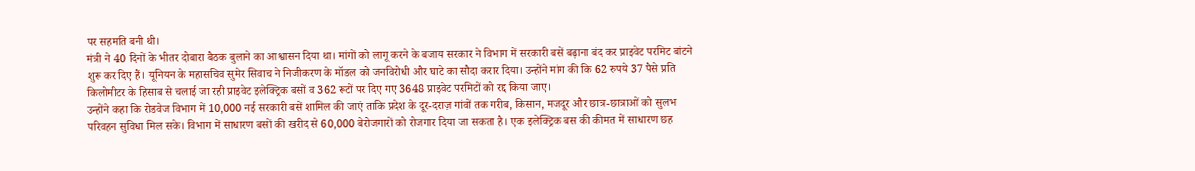पर सहमति बनी थी।
मंत्री ने 40 दिनों के भीतर दोबारा बैठक बुलाने का आश्वासन दिया था। मांगों को लागू करने के बजाय सरकार ने विभाग में सरकारी बसें बढ़ाना बंद कर प्राइवेट परमिट बांटने शुरू कर दिए हैं। यूनियन के महासचिव सुमेर सिवाच ने निजीकरण के मॉडल को जनविरोधी और घाटे का सौदा करार दिया। उन्होंने मांग की कि 62 रुपये 37 पैसे प्रति किलोमीटर के हिसाब से चलाई जा रही प्राइवेट इलेक्ट्रिक बसों व 362 रूटों पर दिए गए 3648 प्राइवेट परमिटों को रद्द किया जाए।
उन्होंने कहा कि रोडवेज विभाग में 10,000 नई सरकारी बसें शामिल की जाएं ताकि प्रदेश के दूर-दराज़ गांवों तक गरीब, किसान, मजदूर और छात्र-छात्राओं को सुलभ परिवहन सुविधा मिल सके। विभाग में साधारण बसों की खरीद से 60,000 बेरोजगारों को रोजगार दिया जा सकता है। एक इलेक्ट्रिक बस की कीमत में साधारण छह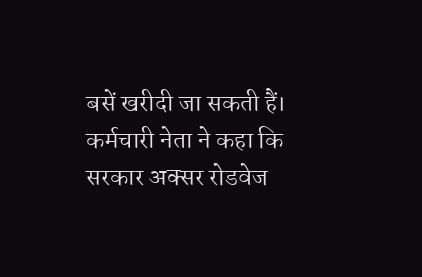बसें खरीदी जा सकती हैं।
कर्मचारी नेता ने कहा कि सरकार अक्सर रोडवेज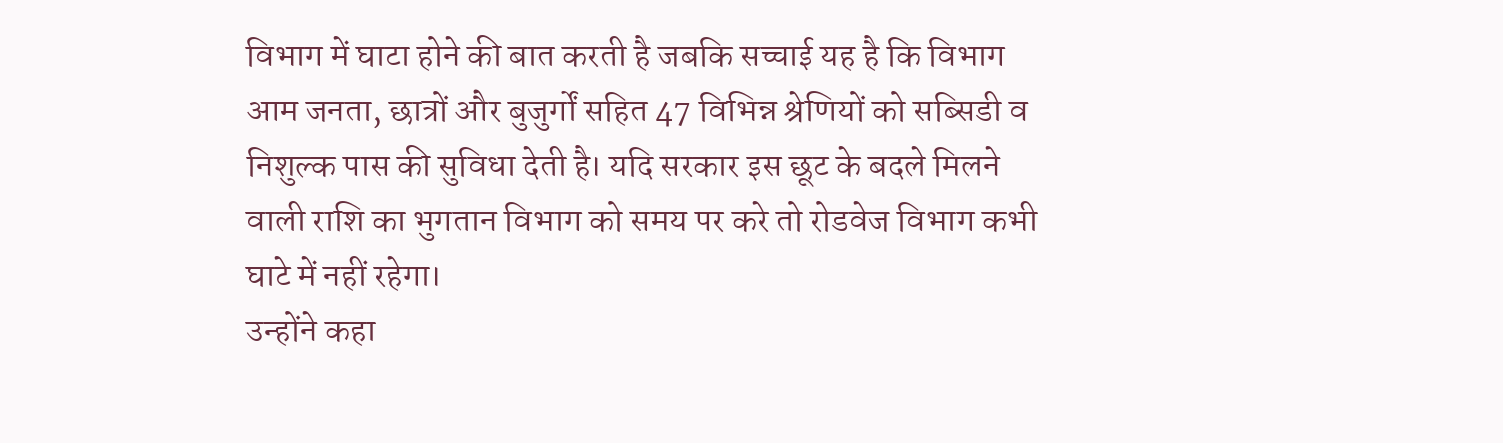विभाग में घाटा होने की बात करती है जबकि सच्चाई यह है कि विभाग आम जनता, छात्रों और बुजुर्गों सहित 47 विभिन्न श्रेणियों को सब्सिडी व निशुल्क पास की सुविधा देती है। यदि सरकार इस छूट के बदले मिलने वाली राशि का भुगतान विभाग को समय पर करे तो रोडवेज विभाग कभी घाटे में नहीं रहेगा।
उन्होंने कहा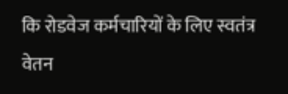कि रोडवेज कर्मचारियों के लिए स्वतंत्र वेतन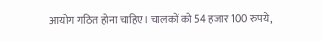आयोग गठित होना चाहिए। चालकों को 54 हजार 100 रुपये,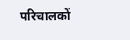परिचालकों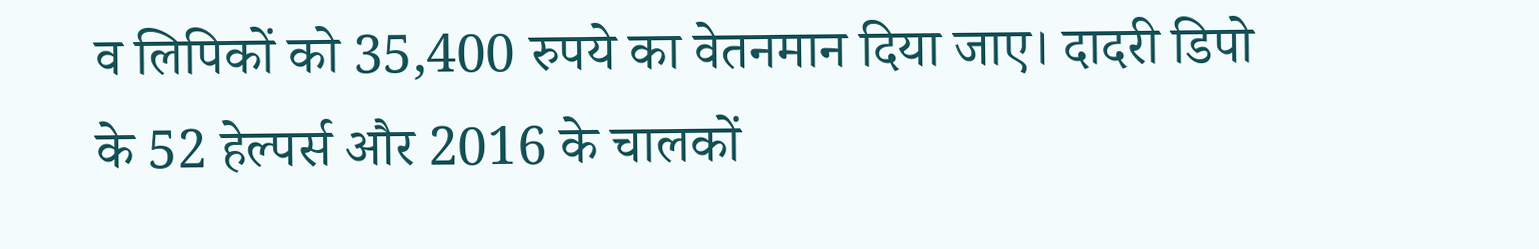व लिपिकों को 35,400 रुपये का वेतनमान दिया जाए। दादरी डिपो के 52 हेल्पर्स और 2016 के चालकों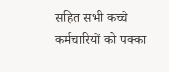सहित सभी कच्चे कर्मचारियों को पक्का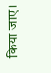किया जाए।